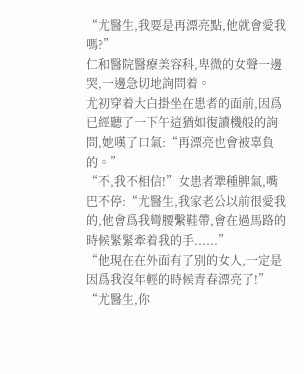“尤醫生,我要是再漂亮點,他就會愛我嗎?”
仁和醫院醫療美容科,卑微的女聲一邊哭,一邊急切地詢問着。
尤初穿着大白掛坐在患者的面前,因爲已經聽了一下午這猶如復讀機般的詢問,她嘆了口氣:“再漂亮也會被辜負的。”
“不,我不相信!”女患者犟種脾氣,嘴巴不停:“尤醫生,我家老公以前很愛我的,他會爲我彎腰繫鞋帶,會在過馬路的時候緊緊牽着我的手......”
“他現在在外面有了別的女人,一定是因爲我沒年輕的時候青春漂亮了!”
“尤醫生,你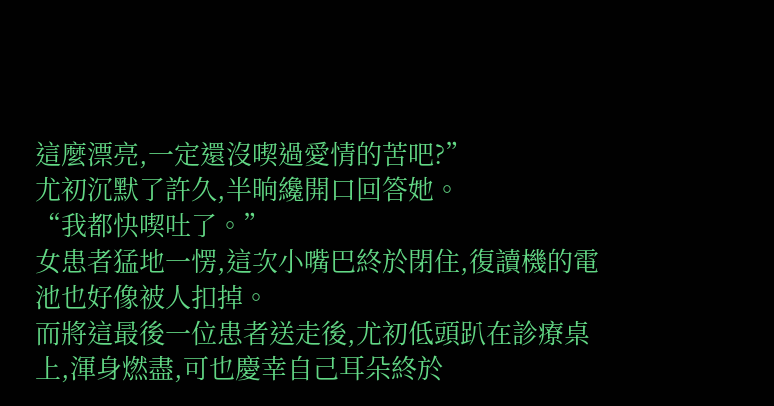這麼漂亮,一定還沒喫過愛情的苦吧?”
尤初沉默了許久,半晌纔開口回答她。
“我都快喫吐了。”
女患者猛地一愣,這次小嘴巴終於閉住,復讀機的電池也好像被人扣掉。
而將這最後一位患者送走後,尤初低頭趴在診療桌上,渾身燃盡,可也慶幸自己耳朵終於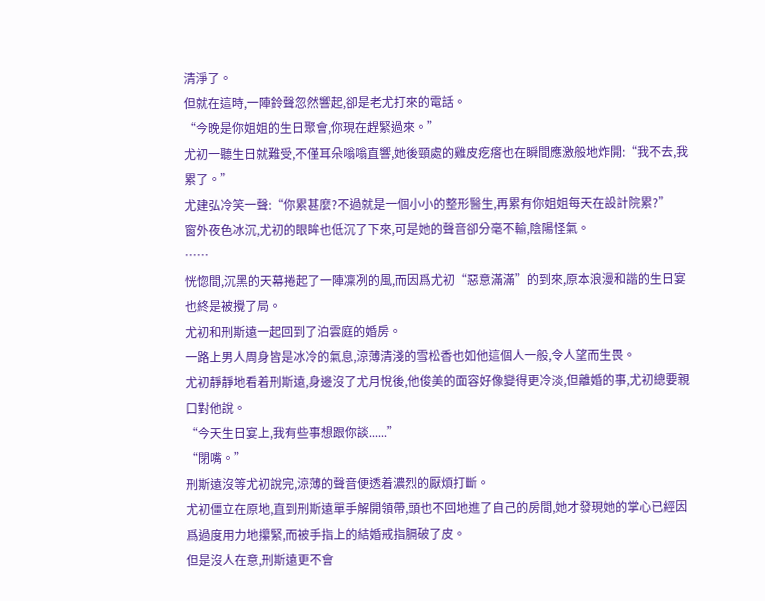清淨了。
但就在這時,一陣鈴聲忽然響起,卻是老尤打來的電話。
“今晚是你姐姐的生日聚會,你現在趕緊過來。”
尤初一聽生日就難受,不僅耳朵嗡嗡直響,她後頸處的雞皮疙瘩也在瞬間應激般地炸開:“我不去,我累了。”
尤建弘冷笑一聲:“你累甚麼?不過就是一個小小的整形醫生,再累有你姐姐每天在設計院累?”
窗外夜色冰沉,尤初的眼眸也低沉了下來,可是她的聲音卻分毫不輸,陰陽怪氣。
……
恍惚間,沉黑的天幕捲起了一陣凜冽的風,而因爲尤初“惡意滿滿”的到來,原本浪漫和諧的生日宴也終是被攪了局。
尤初和刑斯遠一起回到了泊雲庭的婚房。
一路上男人周身皆是冰冷的氣息,涼薄清淺的雪松香也如他這個人一般,令人望而生畏。
尤初靜靜地看着刑斯遠,身邊沒了尤月悅後,他俊美的面容好像變得更冷淡,但離婚的事,尤初總要親口對他說。
“今天生日宴上,我有些事想跟你談......”
“閉嘴。”
刑斯遠沒等尤初說完,涼薄的聲音便透着濃烈的厭煩打斷。
尤初僵立在原地,直到刑斯遠單手解開領帶,頭也不回地進了自己的房間,她才發現她的掌心已經因爲過度用力地攥緊,而被手指上的結婚戒指膈破了皮。
但是沒人在意,刑斯遠更不會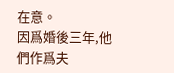在意。
因爲婚後三年,他們作爲夫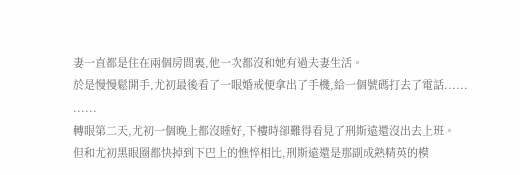妻一直都是住在兩個房間裏,他一次都沒和她有過夫妻生活。
於是慢慢鬆開手,尤初最後看了一眼婚戒便拿出了手機,給一個號碼打去了電話......
......
轉眼第二天,尤初一個晚上都沒睡好,下樓時卻難得看見了刑斯遠還沒出去上班。
但和尤初黑眼圈都快掉到下巴上的憔悴相比,刑斯遠還是那副成熟精英的模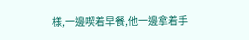樣,一邊喫着早餐,他一邊拿着手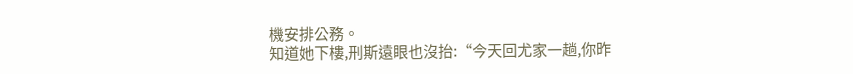機安排公務。
知道她下樓,刑斯遠眼也沒抬:“今天回尤家一趟,你昨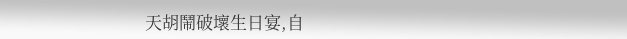天胡鬧破壞生日宴,自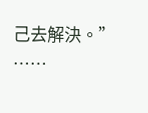己去解決。”
……